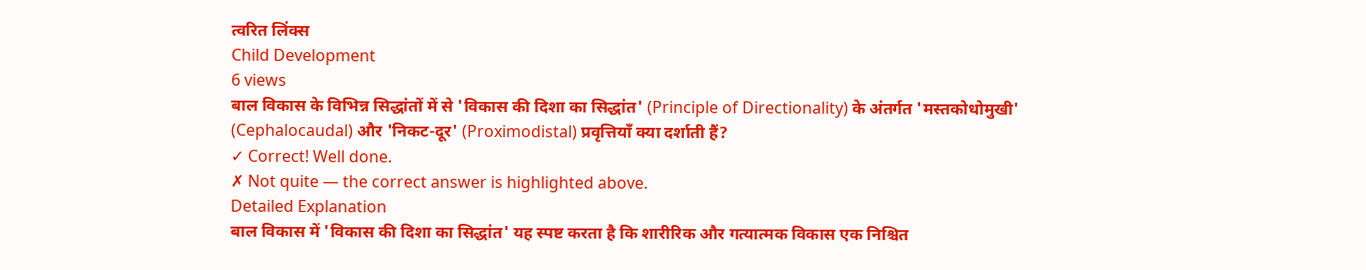त्वरित लिंक्स
Child Development
6 views
बाल विकास के विभिन्न सिद्धांतों में से 'विकास की दिशा का सिद्धांत' (Principle of Directionality) के अंतर्गत 'मस्तकोधोमुखी' (Cephalocaudal) और 'निकट-दूर' (Proximodistal) प्रवृत्तियाँ क्या दर्शाती हैं?
✓ Correct! Well done.
✗ Not quite — the correct answer is highlighted above.
Detailed Explanation
बाल विकास में 'विकास की दिशा का सिद्धांत' यह स्पष्ट करता है कि शारीरिक और गत्यात्मक विकास एक निश्चित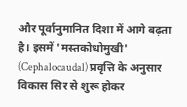और पूर्वानुमानित दिशा में आगे बढ़ता है। इसमें 'मस्तकोधोमुखी' (Cephalocaudal) प्रवृत्ति के अनुसार विकास सिर से शुरू होकर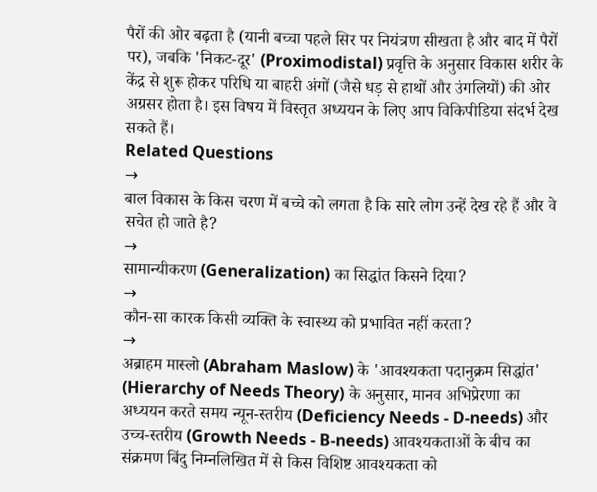पैरों की ओर बढ़ता है (यानी बच्चा पहले सिर पर नियंत्रण सीखता है और बाद में पैरों पर), जबकि 'निकट-दूर' (Proximodistal) प्रवृत्ति के अनुसार विकास शरीर के केंद्र से शुरू होकर परिधि या बाहरी अंगों (जैसे धड़ से हाथों और उंगलियों) की ओर अग्रसर होता है। इस विषय में विस्तृत अध्ययन के लिए आप विकिपीडिया संदर्भ देख सकते हैं।
Related Questions
→
बाल विकास के किस चरण में बच्चे को लगता है कि सारे लोग उन्हें देख रहे हैं और वे सचेत हो जाते है?
→
सामान्यीकरण (Generalization) का सिद्धांत किसने दिया?
→
कौन-सा कारक किसी व्यक्ति के स्वास्थ्य को प्रभावित नहीं करता?
→
अब्राहम मास्लो (Abraham Maslow) के 'आवश्यकता पदानुक्रम सिद्धांत' (Hierarchy of Needs Theory) के अनुसार, मानव अभिप्रेरणा का अध्ययन करते समय न्यून-स्तरीय (Deficiency Needs - D-needs) और उच्च-स्तरीय (Growth Needs - B-needs) आवश्यकताओं के बीच का संक्रमण बिंदु निम्नलिखित में से किस विशिष्ट आवश्यकता को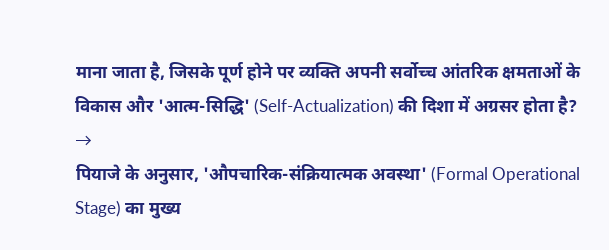माना जाता है, जिसके पूर्ण होने पर व्यक्ति अपनी सर्वोच्च आंतरिक क्षमताओं के विकास और 'आत्म-सिद्धि' (Self-Actualization) की दिशा में अग्रसर होता है?
→
पियाजे के अनुसार, 'औपचारिक-संक्रियात्मक अवस्था' (Formal Operational Stage) का मुख्य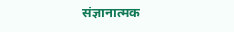संज्ञानात्मक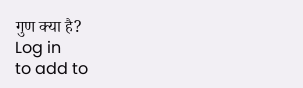गुण क्या है?
Log in
to add to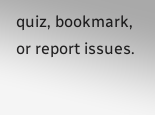quiz, bookmark, or report issues.